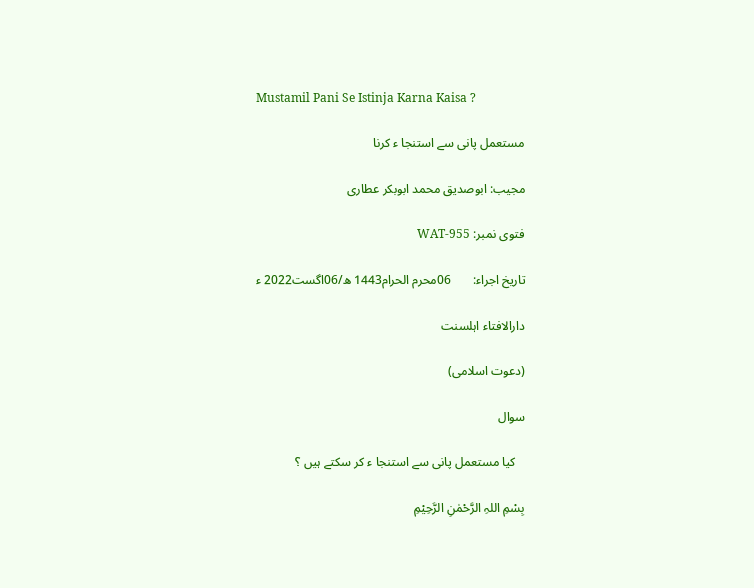Mustamil Pani Se Istinja Karna Kaisa ?

مستعمل پانی سے استنجا ء کرنا

مجیب: ابوصدیق محمد ابوبکر عطاری

فتوی نمبر: WAT-955

تاریخ اجراء:       06محرم الحرام1443 ھ/06اگست2022 ء

دارالافتاء اہلسنت

(دعوت اسلامی)

سوال

   کیا مستعمل پانی سے استنجا ء کر سکتے ہیں ؟

بِسْمِ اللہِ الرَّحْمٰنِ الرَّحِیْمِ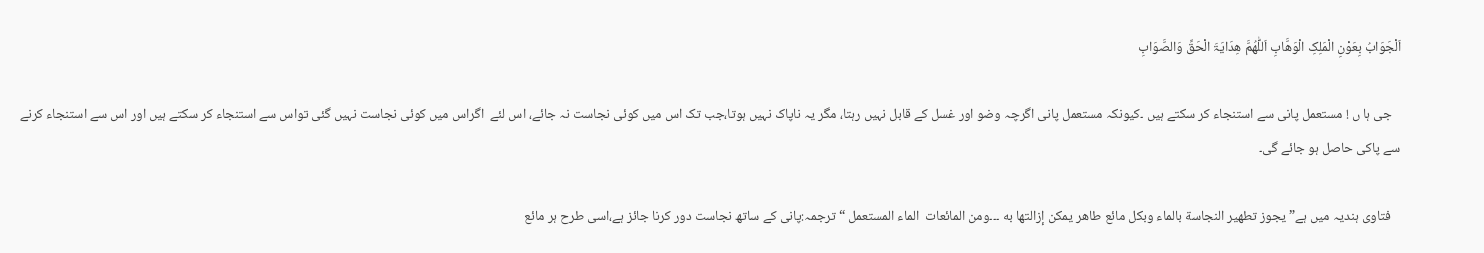اَلْجَوَابُ بِعَوْنِ الْمَلِکِ الْوَھَّابِ اَللّٰھُمَّ ھِدَایَۃَ الْحَقِّ وَالصَّوَابِ

   جی ہا ں ! مستعمل پانی سے استنجاء کر سکتے ہیں ۔کیونکہ مستعمل پانی اگرچہ وضو اور غسل کے قابل نہیں رہتا، مگر یہ ناپاک نہیں ہوتا،جب تک اس میں کوئی نجاست نہ جائے، اس لئے  اگراس میں کوئی نجاست نہیں گئی تواس سے استنجاء کر سکتے ہیں اور اس سے استنجاء کرنے سے پاکی حاصل ہو جائے گی۔

   فتاوی ہندیہ میں ہے” يجوز تطهير النجاسة بالماء وبكل مائع طاهر يمكن إزالتها به ۔۔۔ومن المائعات  الماء المستعمل “ ترجمہ:پانی کے ساتھ نجاست دور کرنا جائز ہے،اسی طرح ہر مائع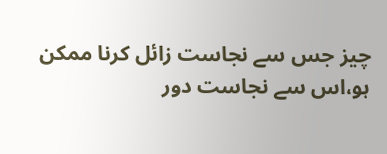چیز جس سے نجاست زائل کرنا ممکن ہو،اس سے نجاست دور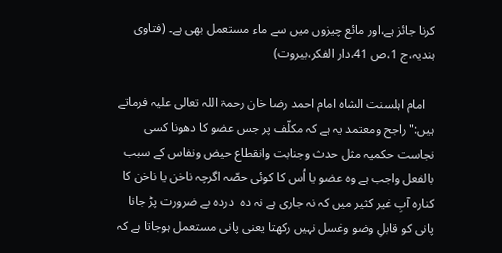کرنا جائز ہے،اور مائع چیزوں میں سے ماء مستعمل بھی ہے۔ (فتاوی ہندیہ،ج 1،ص 41،دار الفکر،بیروت)

   امام اہلسنت الشاہ امام احمد رضا خان رحمۃ اللہ تعالی علیہ فرماتے ہیں:" راجح ومعتمد یہ ہے کہ مکلّف پر جس عضو کا دھونا کسی نجاست حکمیہ مثل حدث وجنابت وانقطاع حیض ونفاس کے سبب بالفعل واجب ہے وہ عضو یا اُس کا کوئی حصّہ اگرچہ ناخن یا ناخن کا کنارہ آبِ غیر کثیر میں کہ نہ جاری ہے نہ دہ  دردہ بے ضرورت پڑ جانا پانی کو قابلِ وضو وغسل نہیں رکھتا یعنی پانی مستعمل ہوجاتا ہے کہ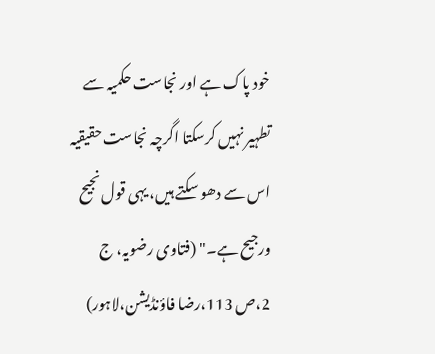خود پاک ہے اور نجاست حکمیہ سے تطہیر نہیں کرسکتا اگرچہ نجاست حقیقیہ اس سے دھو سکتے ہیں، یہی قول نجیح ورجیح ہے۔" (فتاوی رضویہ، ج 2،ص 113،رضا فاؤنڈیشن،لاہور)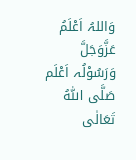وَاللہُ اَعْلَمُ عَزَّوَجَلَّ وَرَسُوْلُہ اَعْلَم صَلَّی اللّٰہُ تَعَالٰی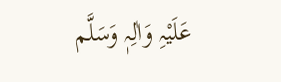عَلَیْہِ وَاٰلِہٖ وَسَلَّم